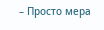– Просто мера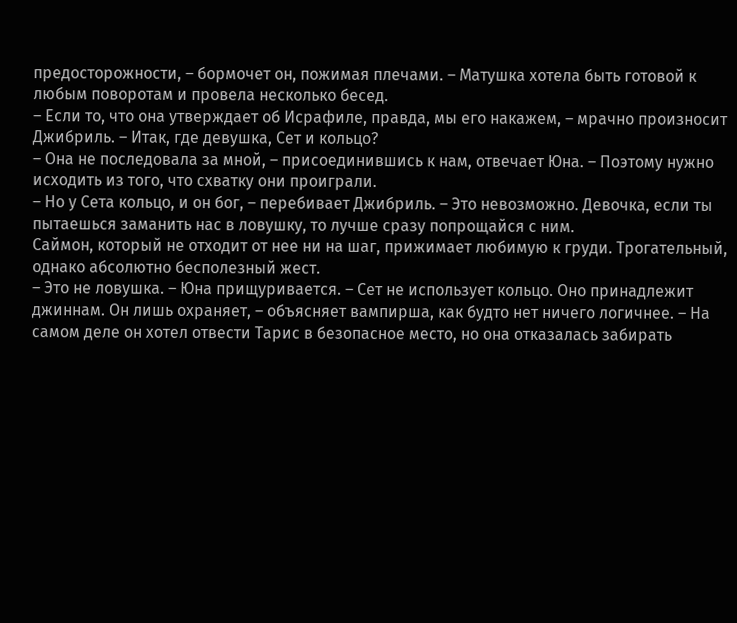предосторожности, – бормочет он, пожимая плечами. – Матушка хотела быть готовой к любым поворотам и провела несколько бесед.
– Если то, что она утверждает об Исрафиле, правда, мы его накажем, – мрачно произносит Джибриль. – Итак, где девушка, Сет и кольцо?
– Она не последовала за мной, – присоединившись к нам, отвечает Юна. – Поэтому нужно исходить из того, что схватку они проиграли.
– Но у Сета кольцо, и он бог, – перебивает Джибриль. – Это невозможно. Девочка, если ты пытаешься заманить нас в ловушку, то лучше сразу попрощайся с ним.
Саймон, который не отходит от нее ни на шаг, прижимает любимую к груди. Трогательный, однако абсолютно бесполезный жест.
– Это не ловушка. – Юна прищуривается. – Сет не использует кольцо. Оно принадлежит джиннам. Он лишь охраняет, – объясняет вампирша, как будто нет ничего логичнее. – На самом деле он хотел отвести Тарис в безопасное место, но она отказалась забирать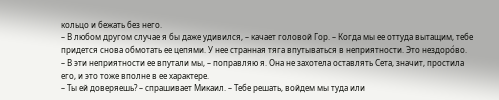кольцо и бежать без него.
– В любом другом случае я бы даже удивился, – качает головой Гор. – Когда мы ее оттуда вытащим, тебе придется снова обмотать ее цепями. У нее странная тяга впутываться в неприятности. Это нездоро́во.
– В эти неприятности ее впутали мы, – поправляю я. Она не захотела оставлять Сета, значит, простила его, и это тоже вполне в ее характере.
– Ты ей доверяешь? – спрашивает Микаил. – Тебе решать, войдем мы туда или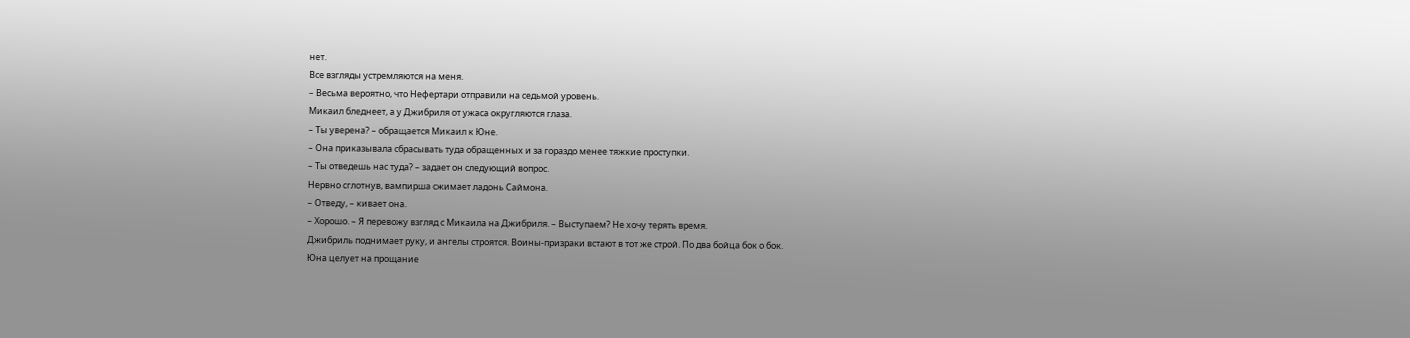нет.
Все взгляды устремляются на меня.
– Весьма вероятно, что Нефертари отправили на седьмой уровень.
Микаил бледнеет, а у Джибриля от ужаса округляются глаза.
– Ты уверена? – обращается Микаил к Юне.
– Она приказывала сбрасывать туда обращенных и за гораздо менее тяжкие проступки.
– Ты отведешь нас туда? – задает он следующий вопрос.
Нервно сглотнув, вампирша сжимает ладонь Саймона.
– Отведу, – кивает она.
– Хорошо. – Я перевожу взгляд с Микаила на Джибриля. – Выступаем? Не хочу терять время.
Джибриль поднимает руку, и ангелы строятся. Воины-призраки встают в тот же строй. По два бойца бок о бок.
Юна целует на прощание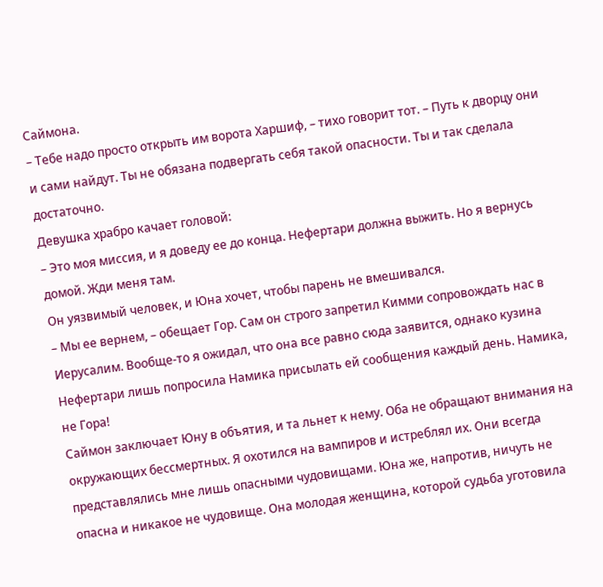Саймона.
– Тебе надо просто открыть им ворота Харшиф, – тихо говорит тот. – Путь к дворцу они и сами найдут. Ты не обязана подвергать себя такой опасности. Ты и так сделала достаточно.
Девушка храбро качает головой:
– Это моя миссия, и я доведу ее до конца. Нефертари должна выжить. Но я вернусь домой. Жди меня там.
Он уязвимый человек, и Юна хочет, чтобы парень не вмешивался.
– Мы ее вернем, – обещает Гор. Сам он строго запретил Кимми сопровождать нас в Иерусалим. Вообще-то я ожидал, что она все равно сюда заявится, однако кузина Нефертари лишь попросила Намика присылать ей сообщения каждый день. Намика, не Гора!
Саймон заключает Юну в объятия, и та льнет к нему. Оба не обращают внимания на окружающих бессмертных. Я охотился на вампиров и истреблял их. Они всегда представлялись мне лишь опасными чудовищами. Юна же, напротив, ничуть не опасна и никакое не чудовище. Она молодая женщина, которой судьба уготовила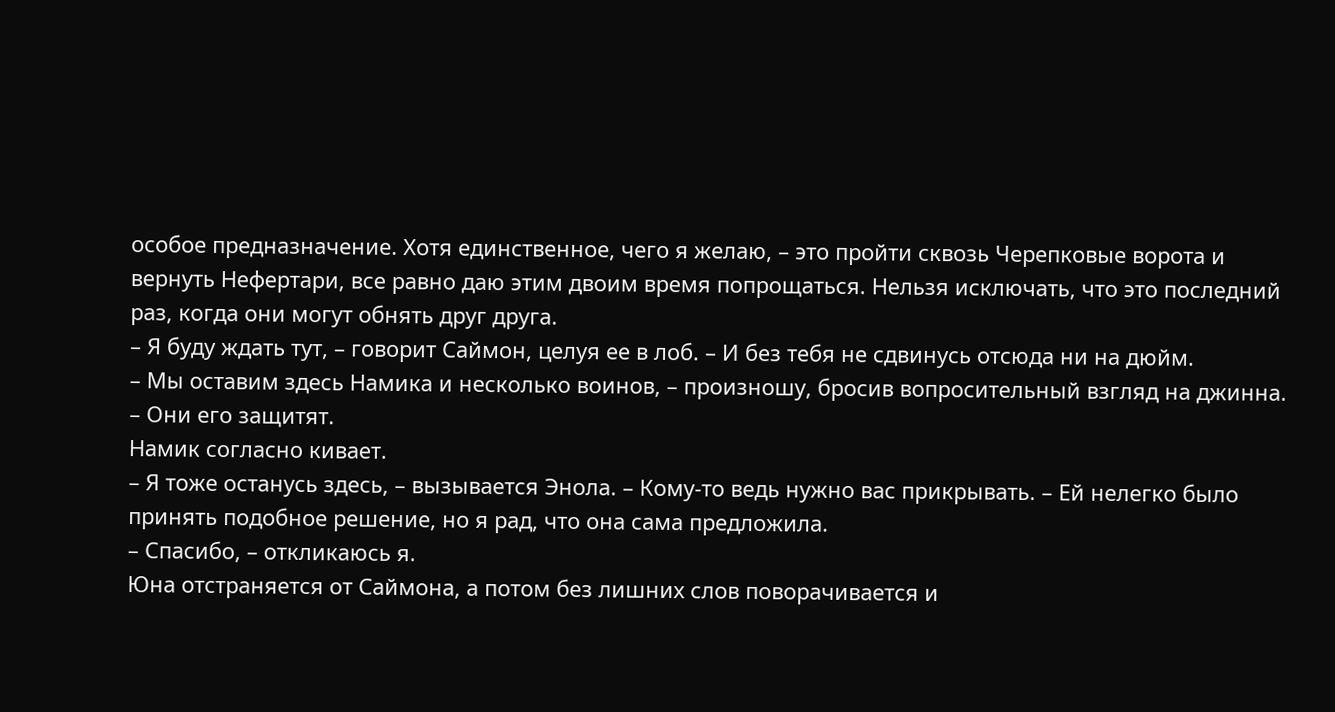особое предназначение. Хотя единственное, чего я желаю, – это пройти сквозь Черепковые ворота и вернуть Нефертари, все равно даю этим двоим время попрощаться. Нельзя исключать, что это последний раз, когда они могут обнять друг друга.
– Я буду ждать тут, – говорит Саймон, целуя ее в лоб. – И без тебя не сдвинусь отсюда ни на дюйм.
– Мы оставим здесь Намика и несколько воинов, – произношу, бросив вопросительный взгляд на джинна. – Они его защитят.
Намик согласно кивает.
– Я тоже останусь здесь, – вызывается Энола. – Кому-то ведь нужно вас прикрывать. – Ей нелегко было принять подобное решение, но я рад, что она сама предложила.
– Спасибо, – откликаюсь я.
Юна отстраняется от Саймона, а потом без лишних слов поворачивается и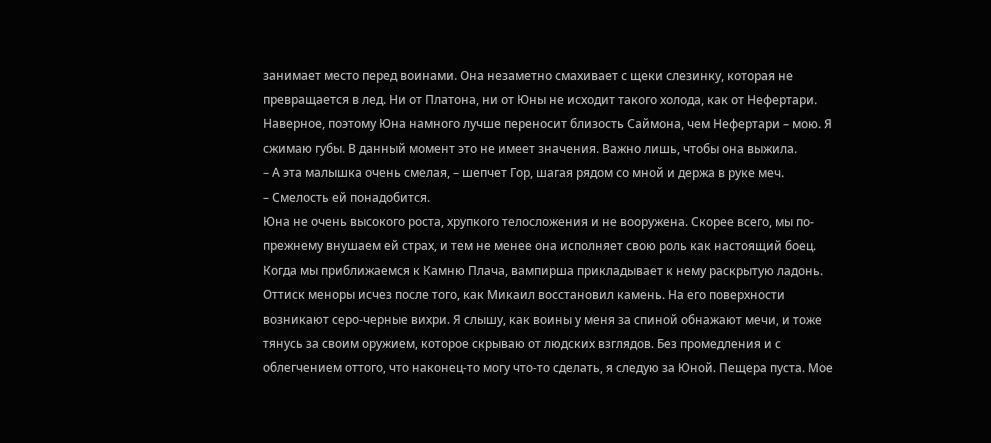занимает место перед воинами. Она незаметно смахивает с щеки слезинку, которая не превращается в лед. Ни от Платона, ни от Юны не исходит такого холода, как от Нефертари. Наверное, поэтому Юна намного лучше переносит близость Саймона, чем Нефертари – мою. Я сжимаю губы. В данный момент это не имеет значения. Важно лишь, чтобы она выжила.
– А эта малышка очень смелая, – шепчет Гор, шагая рядом со мной и держа в руке меч.
– Смелость ей понадобится.
Юна не очень высокого роста, хрупкого телосложения и не вооружена. Скорее всего, мы по-прежнему внушаем ей страх, и тем не менее она исполняет свою роль как настоящий боец.
Когда мы приближаемся к Камню Плача, вампирша прикладывает к нему раскрытую ладонь. Оттиск меноры исчез после того, как Микаил восстановил камень. На его поверхности возникают серо-черные вихри. Я слышу, как воины у меня за спиной обнажают мечи, и тоже тянусь за своим оружием, которое скрываю от людских взглядов. Без промедления и с облегчением оттого, что наконец-то могу что-то сделать, я следую за Юной. Пещера пуста. Мое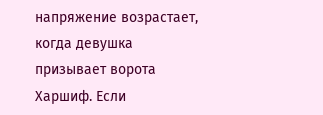напряжение возрастает, когда девушка призывает ворота Харшиф. Если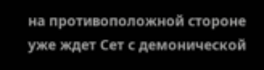на противоположной стороне уже ждет Сет с демонической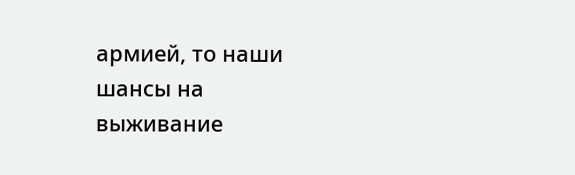армией, то наши шансы на выживание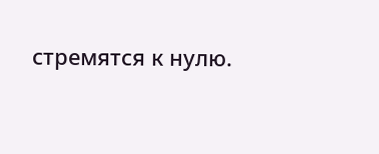стремятся к нулю.